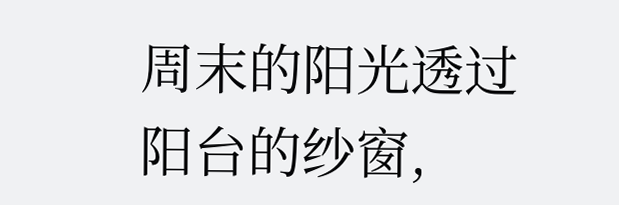周末的阳光透过阳台的纱窗,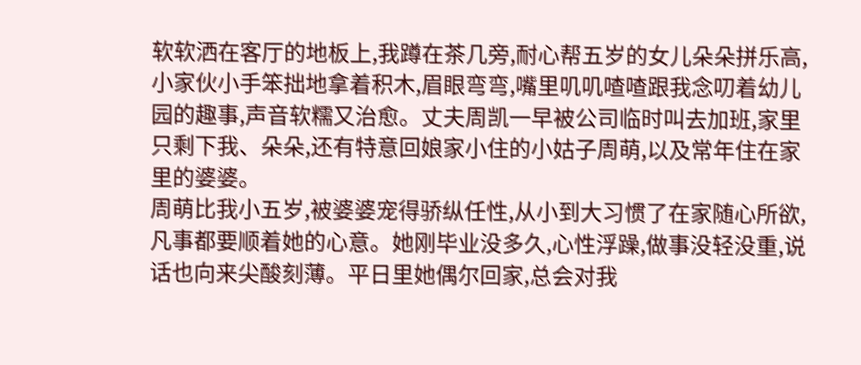软软洒在客厅的地板上,我蹲在茶几旁,耐心帮五岁的女儿朵朵拼乐高,小家伙小手笨拙地拿着积木,眉眼弯弯,嘴里叽叽喳喳跟我念叨着幼儿园的趣事,声音软糯又治愈。丈夫周凯一早被公司临时叫去加班,家里只剩下我、朵朵,还有特意回娘家小住的小姑子周萌,以及常年住在家里的婆婆。
周萌比我小五岁,被婆婆宠得骄纵任性,从小到大习惯了在家随心所欲,凡事都要顺着她的心意。她刚毕业没多久,心性浮躁,做事没轻没重,说话也向来尖酸刻薄。平日里她偶尔回家,总会对我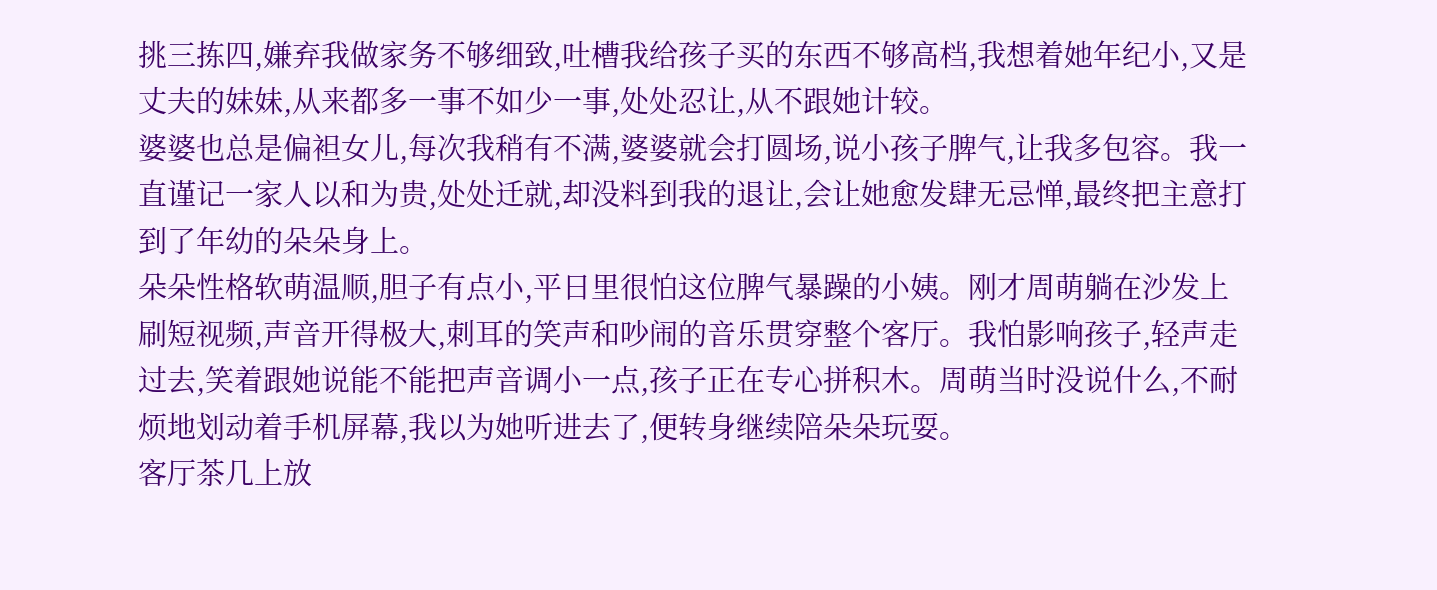挑三拣四,嫌弃我做家务不够细致,吐槽我给孩子买的东西不够高档,我想着她年纪小,又是丈夫的妹妹,从来都多一事不如少一事,处处忍让,从不跟她计较。
婆婆也总是偏袒女儿,每次我稍有不满,婆婆就会打圆场,说小孩子脾气,让我多包容。我一直谨记一家人以和为贵,处处迁就,却没料到我的退让,会让她愈发肆无忌惮,最终把主意打到了年幼的朵朵身上。
朵朵性格软萌温顺,胆子有点小,平日里很怕这位脾气暴躁的小姨。刚才周萌躺在沙发上刷短视频,声音开得极大,刺耳的笑声和吵闹的音乐贯穿整个客厅。我怕影响孩子,轻声走过去,笑着跟她说能不能把声音调小一点,孩子正在专心拼积木。周萌当时没说什么,不耐烦地划动着手机屏幕,我以为她听进去了,便转身继续陪朵朵玩耍。
客厅茶几上放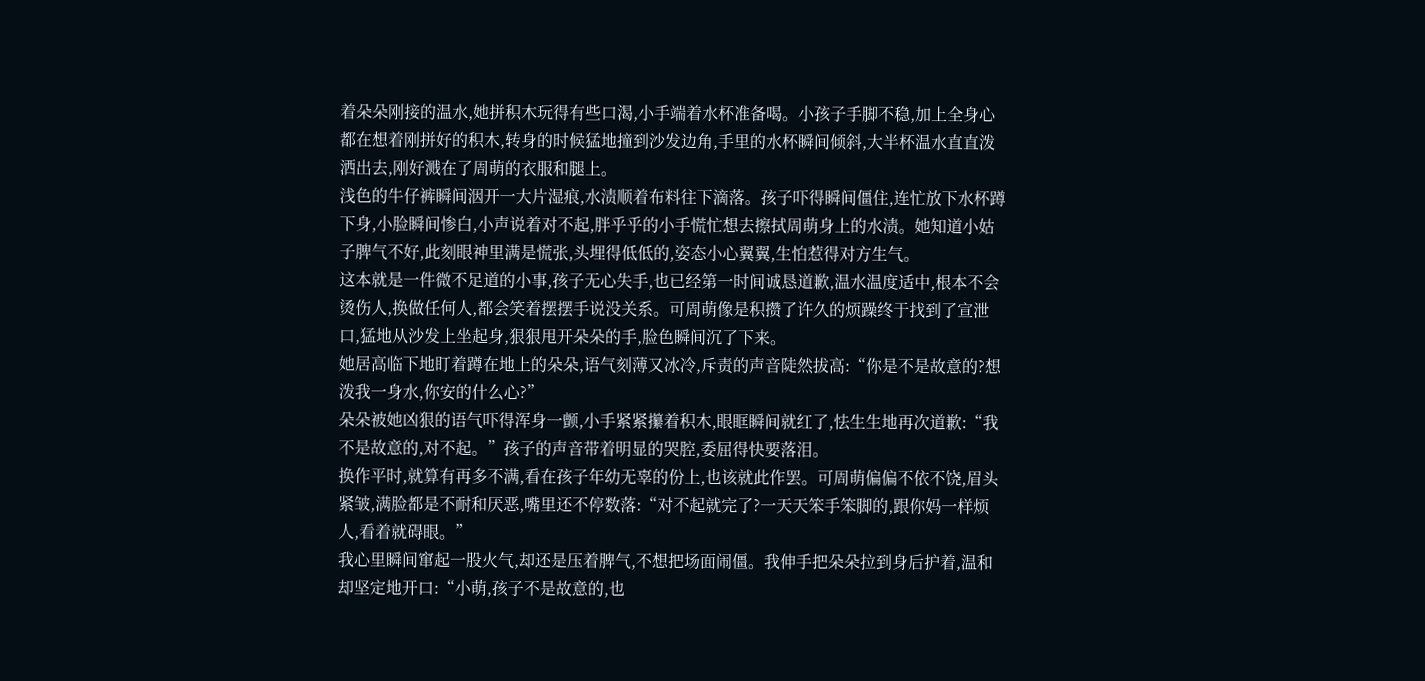着朵朵刚接的温水,她拼积木玩得有些口渴,小手端着水杯准备喝。小孩子手脚不稳,加上全身心都在想着刚拼好的积木,转身的时候猛地撞到沙发边角,手里的水杯瞬间倾斜,大半杯温水直直泼洒出去,刚好溅在了周萌的衣服和腿上。
浅色的牛仔裤瞬间洇开一大片湿痕,水渍顺着布料往下滴落。孩子吓得瞬间僵住,连忙放下水杯蹲下身,小脸瞬间惨白,小声说着对不起,胖乎乎的小手慌忙想去擦拭周萌身上的水渍。她知道小姑子脾气不好,此刻眼神里满是慌张,头埋得低低的,姿态小心翼翼,生怕惹得对方生气。
这本就是一件微不足道的小事,孩子无心失手,也已经第一时间诚恳道歉,温水温度适中,根本不会烫伤人,换做任何人,都会笑着摆摆手说没关系。可周萌像是积攒了许久的烦躁终于找到了宣泄口,猛地从沙发上坐起身,狠狠甩开朵朵的手,脸色瞬间沉了下来。
她居高临下地盯着蹲在地上的朵朵,语气刻薄又冰冷,斥责的声音陡然拔高:“你是不是故意的?想泼我一身水,你安的什么心?”
朵朵被她凶狠的语气吓得浑身一颤,小手紧紧攥着积木,眼眶瞬间就红了,怯生生地再次道歉:“我不是故意的,对不起。”孩子的声音带着明显的哭腔,委屈得快要落泪。
换作平时,就算有再多不满,看在孩子年幼无辜的份上,也该就此作罢。可周萌偏偏不依不饶,眉头紧皱,满脸都是不耐和厌恶,嘴里还不停数落:“对不起就完了?一天天笨手笨脚的,跟你妈一样烦人,看着就碍眼。”
我心里瞬间窜起一股火气,却还是压着脾气,不想把场面闹僵。我伸手把朵朵拉到身后护着,温和却坚定地开口:“小萌,孩子不是故意的,也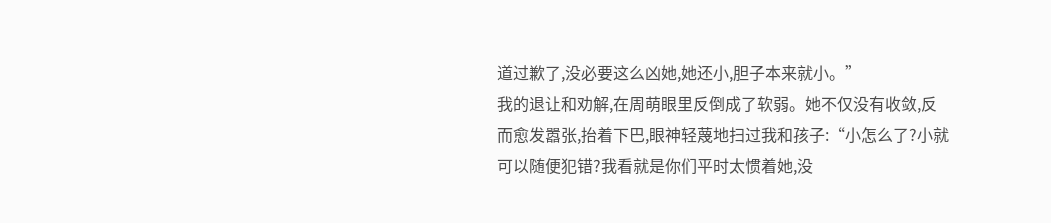道过歉了,没必要这么凶她,她还小,胆子本来就小。”
我的退让和劝解,在周萌眼里反倒成了软弱。她不仅没有收敛,反而愈发嚣张,抬着下巴,眼神轻蔑地扫过我和孩子:“小怎么了?小就可以随便犯错?我看就是你们平时太惯着她,没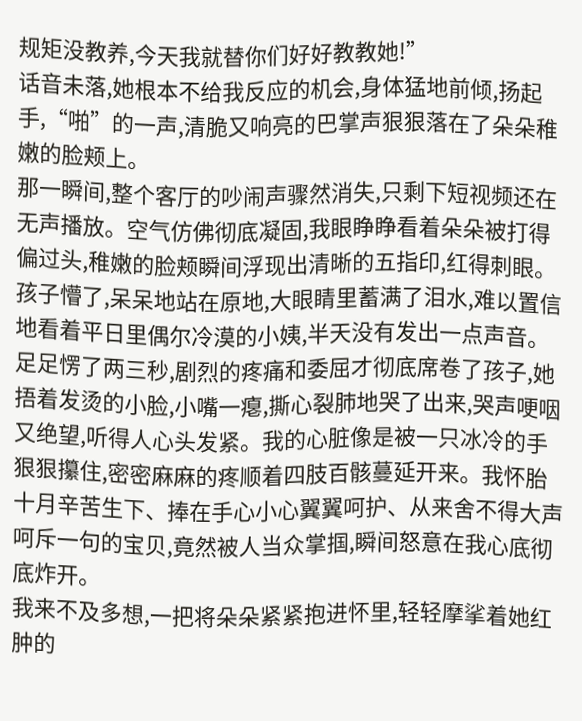规矩没教养,今天我就替你们好好教教她!”
话音未落,她根本不给我反应的机会,身体猛地前倾,扬起手,“啪”的一声,清脆又响亮的巴掌声狠狠落在了朵朵稚嫩的脸颊上。
那一瞬间,整个客厅的吵闹声骤然消失,只剩下短视频还在无声播放。空气仿佛彻底凝固,我眼睁睁看着朵朵被打得偏过头,稚嫩的脸颊瞬间浮现出清晰的五指印,红得刺眼。孩子懵了,呆呆地站在原地,大眼睛里蓄满了泪水,难以置信地看着平日里偶尔冷漠的小姨,半天没有发出一点声音。
足足愣了两三秒,剧烈的疼痛和委屈才彻底席卷了孩子,她捂着发烫的小脸,小嘴一瘪,撕心裂肺地哭了出来,哭声哽咽又绝望,听得人心头发紧。我的心脏像是被一只冰冷的手狠狠攥住,密密麻麻的疼顺着四肢百骸蔓延开来。我怀胎十月辛苦生下、捧在手心小心翼翼呵护、从来舍不得大声呵斥一句的宝贝,竟然被人当众掌掴,瞬间怒意在我心底彻底炸开。
我来不及多想,一把将朵朵紧紧抱进怀里,轻轻摩挲着她红肿的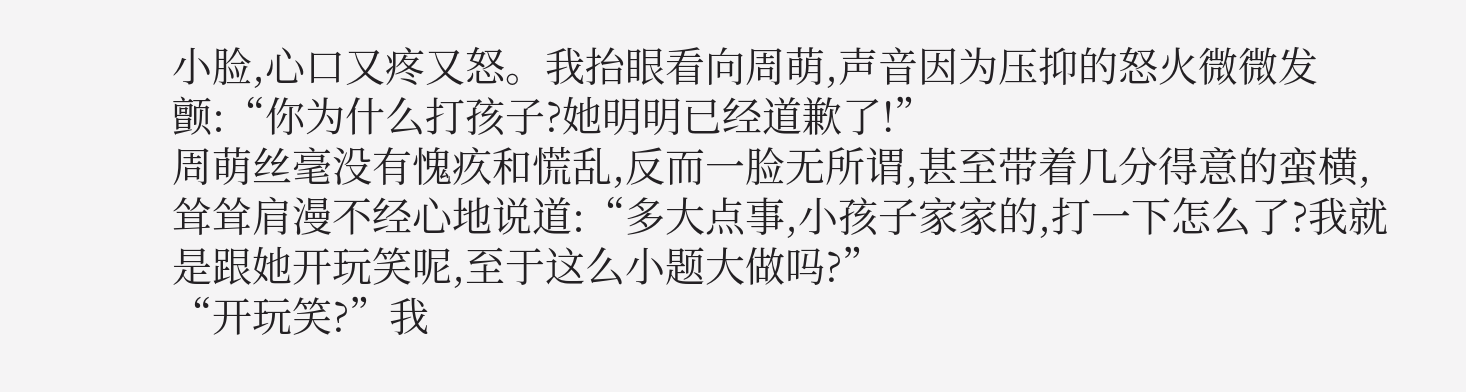小脸,心口又疼又怒。我抬眼看向周萌,声音因为压抑的怒火微微发颤:“你为什么打孩子?她明明已经道歉了!”
周萌丝毫没有愧疚和慌乱,反而一脸无所谓,甚至带着几分得意的蛮横,耸耸肩漫不经心地说道:“多大点事,小孩子家家的,打一下怎么了?我就是跟她开玩笑呢,至于这么小题大做吗?”
“开玩笑?”我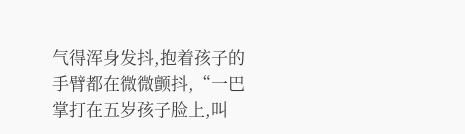气得浑身发抖,抱着孩子的手臂都在微微颤抖,“一巴掌打在五岁孩子脸上,叫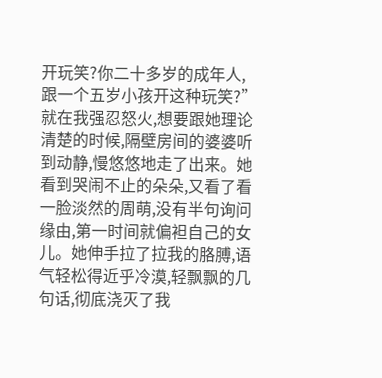开玩笑?你二十多岁的成年人,跟一个五岁小孩开这种玩笑?”
就在我强忍怒火,想要跟她理论清楚的时候,隔壁房间的婆婆听到动静,慢悠悠地走了出来。她看到哭闹不止的朵朵,又看了看一脸淡然的周萌,没有半句询问缘由,第一时间就偏袒自己的女儿。她伸手拉了拉我的胳膊,语气轻松得近乎冷漠,轻飘飘的几句话,彻底浇灭了我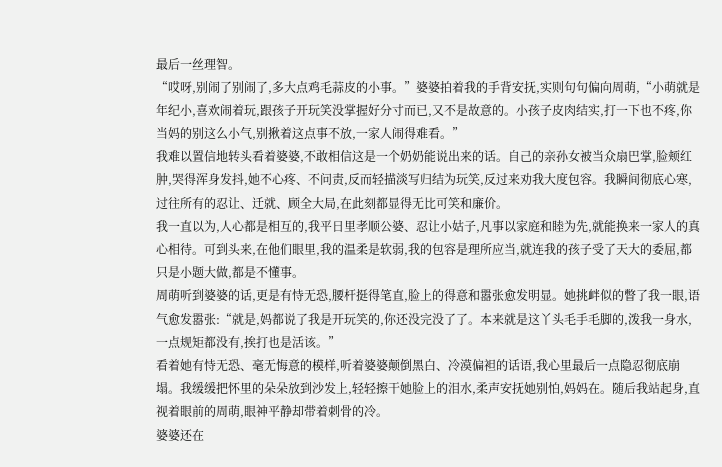最后一丝理智。
“哎呀,别闹了别闹了,多大点鸡毛蒜皮的小事。”婆婆拍着我的手背安抚,实则句句偏向周萌,“小萌就是年纪小,喜欢闹着玩,跟孩子开玩笑没掌握好分寸而已,又不是故意的。小孩子皮肉结实,打一下也不疼,你当妈的别这么小气,别揪着这点事不放,一家人闹得难看。”
我难以置信地转头看着婆婆,不敢相信这是一个奶奶能说出来的话。自己的亲孙女被当众扇巴掌,脸颊红肿,哭得浑身发抖,她不心疼、不问责,反而轻描淡写归结为玩笑,反过来劝我大度包容。我瞬间彻底心寒,过往所有的忍让、迁就、顾全大局,在此刻都显得无比可笑和廉价。
我一直以为,人心都是相互的,我平日里孝顺公婆、忍让小姑子,凡事以家庭和睦为先,就能换来一家人的真心相待。可到头来,在他们眼里,我的温柔是软弱,我的包容是理所应当,就连我的孩子受了天大的委屈,都只是小题大做,都是不懂事。
周萌听到婆婆的话,更是有恃无恐,腰杆挺得笔直,脸上的得意和嚣张愈发明显。她挑衅似的瞥了我一眼,语气愈发嚣张:“就是,妈都说了我是开玩笑的,你还没完没了了。本来就是这丫头毛手毛脚的,泼我一身水,一点规矩都没有,挨打也是活该。”
看着她有恃无恐、毫无悔意的模样,听着婆婆颠倒黑白、冷漠偏袒的话语,我心里最后一点隐忍彻底崩塌。我缓缓把怀里的朵朵放到沙发上,轻轻擦干她脸上的泪水,柔声安抚她别怕,妈妈在。随后我站起身,直视着眼前的周萌,眼神平静却带着刺骨的冷。
婆婆还在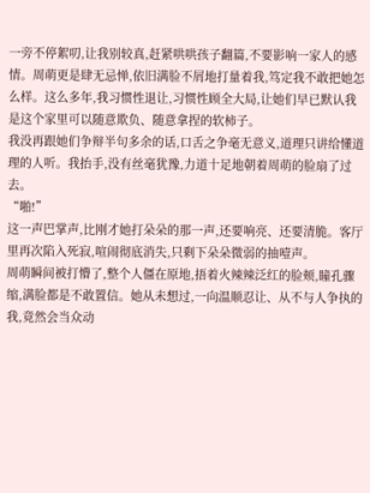一旁不停絮叨,让我别较真,赶紧哄哄孩子翻篇,不要影响一家人的感情。周萌更是肆无忌惮,依旧满脸不屑地打量着我,笃定我不敢把她怎么样。这么多年,我习惯性退让,习惯性顾全大局,让她们早已默认我是这个家里可以随意欺负、随意拿捏的软柿子。
我没再跟她们争辩半句多余的话,口舌之争毫无意义,道理只讲给懂道理的人听。我抬手,没有丝毫犹豫,力道十足地朝着周萌的脸扇了过去。
“啪!”
这一声巴掌声,比刚才她打朵朵的那一声,还要响亮、还要清脆。客厅里再次陷入死寂,喧闹彻底消失,只剩下朵朵微弱的抽噎声。
周萌瞬间被打懵了,整个人僵在原地,捂着火辣辣泛红的脸颊,瞳孔骤缩,满脸都是不敢置信。她从未想过,一向温顺忍让、从不与人争执的我,竟然会当众动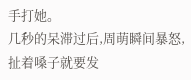手打她。
几秒的呆滞过后,周萌瞬间暴怒,扯着嗓子就要发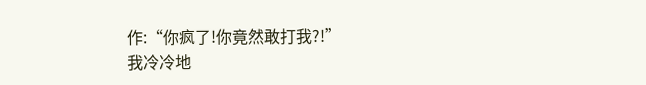作:“你疯了!你竟然敢打我?!”
我冷冷地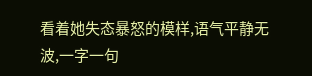看着她失态暴怒的模样,语气平静无波,一字一句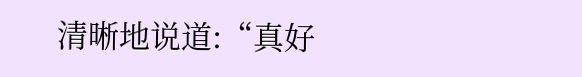清晰地说道:“真好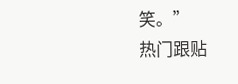笑。”
热门跟贴